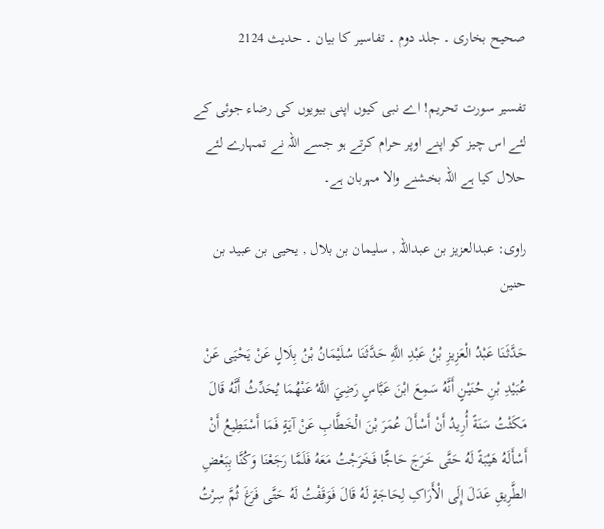صحیح بخاری ۔ جلد دوم ۔ تفاسیر کا بیان ۔ حدیث 2124

تفسیر سورت تحریم! اے نبی کیوں اپنی بیویوں کی رضاء جوئی کے لئے اس چیز کو اپنے اوپر حرام کرتے ہو جسے اللہ نے تمہارے لئے حلال کیا ہے اللہ بخشنے والا مہربان ہے۔

راوی: عبدالعزیز بن عبداللہ , سلیمان بن بلال , یحیی بن عبید بن حنین

حَدَّثَنَا عَبْدُ الْعَزِيزِ بْنُ عَبْدِ اللَّهِ حَدَّثَنَا سُلَيْمَانُ بْنُ بِلَالٍ عَنْ يَحْيَی عَنْ عُبَيْدِ بْنِ حُنَيْنٍ أَنَّهُ سَمِعَ ابْنَ عَبَّاسٍ رَضِيَ اللَّهُ عَنْهُمَا يُحَدِّثُ أَنَّهُ قَالَ مَکَثْتُ سَنَةً أُرِيدُ أَنْ أَسْأَلَ عُمَرَ بْنَ الْخَطَّابِ عَنْ آيَةٍ فَمَا أَسْتَطِيعُ أَنْ أَسْأَلَهُ هَيْبَةً لَهُ حَتَّی خَرَجَ حَاجًّا فَخَرَجْتُ مَعَهُ فَلَمَّا رَجَعْنَا وَکُنَّا بِبَعْضِ الطَّرِيقِ عَدَلَ إِلَی الْأَرَاکِ لِحَاجَةٍ لَهُ قَالَ فَوَقَفْتُ لَهُ حَتَّی فَرَغَ ثُمَّ سِرْتُ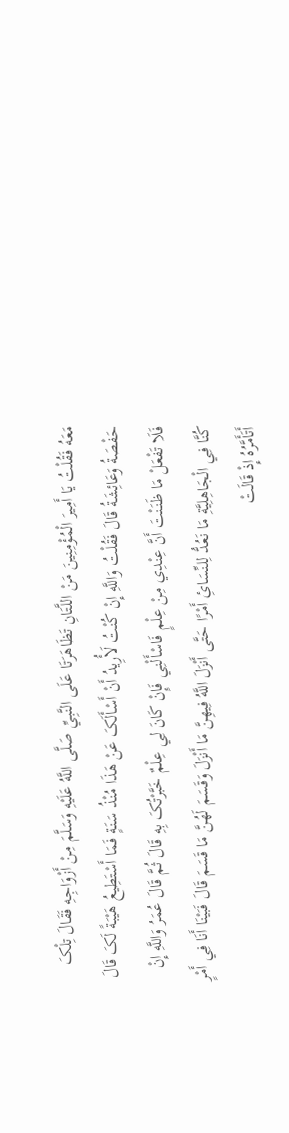مَعَهُ فَقُلْتُ يَا أَمِيرَ الْمُؤْمِنِينَ مَنْ اللَّتَانِ تَظَاهَرَتَا عَلَی النَّبِيِّ صَلَّی اللَّهُ عَلَيْهِ وَسَلَّمَ مِنْ أَزْوَاجِهِ فَقَالَ تِلْکَ حَفْصَةُ وَعَائِشَةُ قَالَ فَقُلْتُ وَاللَّهِ إِنْ کُنْتُ لَأُرِيدُ أَنْ أَسْأَلَکَ عَنْ هَذَا مُنْذُ سَنَةٍ فَمَا أَسْتَطِيعُ هَيْبَةً لَکَ قَالَ فَلَا تَفْعَلْ مَا ظَنَنْتَ أَنَّ عِنْدِي مِنْ عِلْمٍ فَاسْأَلْنِي فَإِنْ کَانَ لِي عِلْمٌ خَبَّرْتُکَ بِهِ قَالَ ثُمَّ قَالَ عُمَرُ وَاللَّهِ إِنْ کُنَّا فِي الْجَاهِلِيَّةِ مَا نَعُدُّ لِلنِّسَائِ أَمْرًا حَتَّی أَنْزَلَ اللَّهُ فِيهِنَّ مَا أَنْزَلَ وَقَسَمَ لَهُنَّ مَا قَسَمَ قَالَ فَبَيْنَا أَنَا فِي أَمْرٍ أَتَأَمَّرُهُ إِذْ قَالَتْ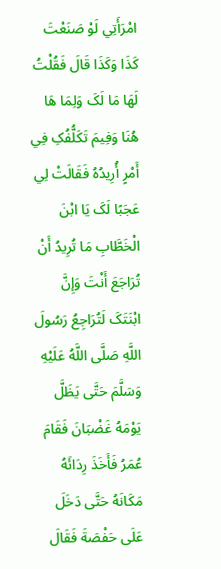امْرَأَتِي لَوْ صَنَعْتَ کَذَا وَکَذَا قَالَ فَقُلْتُ لَهَا مَا لَکَ وَلِمَا هَا هُنَا وَفِيمَ تَکَلُّفُکِ فِي أَمْرٍ أُرِيدُهُ فَقَالَتْ لِي عَجَبًا لَکَ يَا ابْنَ الْخَطَّابِ مَا تُرِيدُ أَنْ تُرَاجَعَ أَنْتَ وَإِنَّ ابْنَتَکَ لَتُرَاجِعُ رَسُولَ اللَّهِ صَلَّی اللَّهُ عَلَيْهِ وَسَلَّمَ حَتَّی يَظَلَّ يَوْمَهُ غَضْبَانَ فَقَامَ عُمَرُ فَأَخَذَ رِدَائَهُ مَکَانَهُ حَتَّی دَخَلَ عَلَی حَفْصَةَ فَقَالَ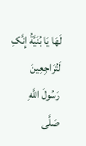لَهَا يَا بُنَيَّةُ إِنَّکِ لَتُرَاجِعِينَ رَسُولَ اللَّهِ صَلَّی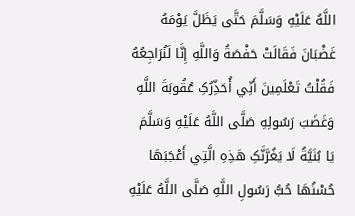اللَّهُ عَلَيْهِ وَسَلَّمَ حَتَّی يَظَلَّ يَوْمَهُ غَضْبَانَ فَقَالَتْ حَفْصَةُ وَاللَّهِ إِنَّا لَنُرَاجِعُهُ فَقُلْتُ تَعْلَمِينَ أَنِّي أُحَذِّرُکِ عُقُوبَةَ اللَّهِ وَغَضَبَ رَسُولِهِ صَلَّی اللَّهُ عَلَيْهِ وَسَلَّمَ يَا بُنَيَّةُ لَا يَغُرَّنَّکِ هَذِهِ الَّتِي أَعْجَبَهَا حُسْنُهَا حُبُّ رَسُولِ اللَّهِ صَلَّی اللَّهُ عَلَيْهِ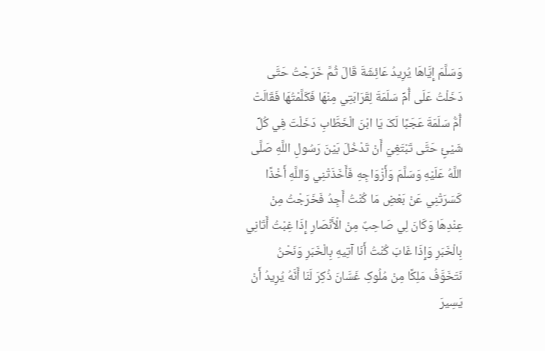وَسَلَّمَ إِيَّاهَا يُرِيدُ عَائِشَةَ قَالَ ثُمَّ خَرَجْتُ حَتَّی دَخَلْتُ عَلَی أُمِّ سَلَمَةَ لِقَرَابَتِي مِنْهَا فَکَلَّمْتُهَا فَقَالَتْ أُمُّ سَلَمَةَ عَجَبًا لَکَ يَا ابْنَ الْخَطَّابِ دَخَلْتَ فِي کُلِّ شَيْئٍ حَتَّی تَبْتَغِيَ أَنْ تَدْخُلَ بَيْنَ رَسُولِ اللَّهِ صَلَّی اللَّهُ عَلَيْهِ وَسَلَّمَ وَأَزْوَاجِهِ فَأَخَذَتْنِي وَاللَّهِ أَخْذًا کَسَرَتْنِي عَنْ بَعْضِ مَا کُنْتُ أَجِدُ فَخَرَجْتُ مِنْ عِنْدِهَا وَکَانَ لِي صَاحِبٌ مِنْ الْأَنْصَارِ إِذَا غِبْتُ أَتَانِي بِالْخَبَرِ وَإِذَا غَابَ کُنْتُ أَنَا آتِيهِ بِالْخَبَرِ وَنَحْنُ نَتَخَوَّفُ مَلِکًا مِنْ مُلُوکِ غَسَّانَ ذُکِرَ لَنَا أَنَّهُ يُرِيدُ أَنْ يَسِيرَ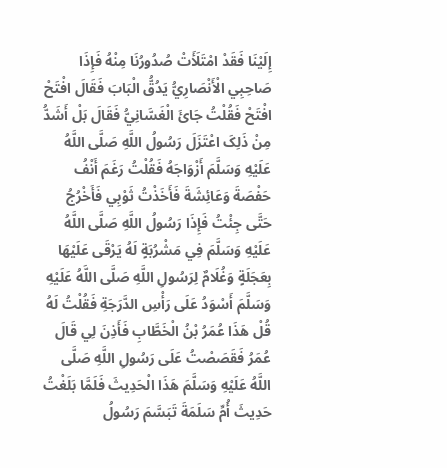إِلَيْنَا فَقَدْ امْتَلَأَتْ صُدُورُنَا مِنْهُ فَإِذَا صَاحِبِي الْأَنْصَارِيُّ يَدُقُّ الْبَابَ فَقَالَ افْتَحْ افْتَحْ فَقُلْتُ جَائَ الْغَسَّانِيُّ فَقَالَ بَلْ أَشَدُّ مِنْ ذَلِکَ اعْتَزَلَ رَسُولُ اللَّهِ صَلَّی اللَّهُ عَلَيْهِ وَسَلَّمَ أَزْوَاجَهُ فَقُلْتُ رَغَمَ أَنْفُ حَفْصَةَ وَعَائِشَةَ فَأَخَذْتُ ثَوْبِي فَأَخْرُجُ حَتَّی جِئْتُ فَإِذَا رَسُولُ اللَّهِ صَلَّی اللَّهُ عَلَيْهِ وَسَلَّمَ فِي مَشْرُبَةٍ لَهُ يَرْقَی عَلَيْهَا بِعَجَلَةٍ وَغُلَامٌ لِرَسُولِ اللَّهِ صَلَّی اللَّهُ عَلَيْهِ وَسَلَّمَ أَسْوَدُ عَلَی رَأْسِ الدَّرَجَةِ فَقُلْتُ لَهُ قُلْ هَذَا عُمَرُ بْنُ الْخَطَّابِ فَأَذِنَ لِي قَالَ عُمَرُ فَقَصَصْتُ عَلَی رَسُولِ اللَّهِ صَلَّی اللَّهُ عَلَيْهِ وَسَلَّمَ هَذَا الْحَدِيثَ فَلَمَّا بَلَغْتُ حَدِيثَ أُمِّ سَلَمَةَ تَبَسَّمَ رَسُولُ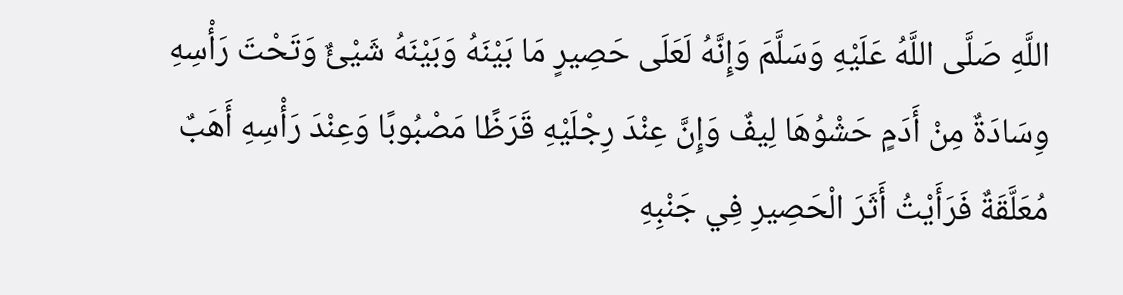اللَّهِ صَلَّی اللَّهُ عَلَيْهِ وَسَلَّمَ وَإِنَّهُ لَعَلَی حَصِيرٍ مَا بَيْنَهُ وَبَيْنَهُ شَيْئٌ وَتَحْتَ رَأْسِهِ وِسَادَةٌ مِنْ أَدَمٍ حَشْوُهَا لِيفٌ وَإِنَّ عِنْدَ رِجْلَيْهِ قَرَظًا مَصْبُوبًا وَعِنْدَ رَأْسِهِ أَهَبٌ مُعَلَّقَةٌ فَرَأَيْتُ أَثَرَ الْحَصِيرِ فِي جَنْبِهِ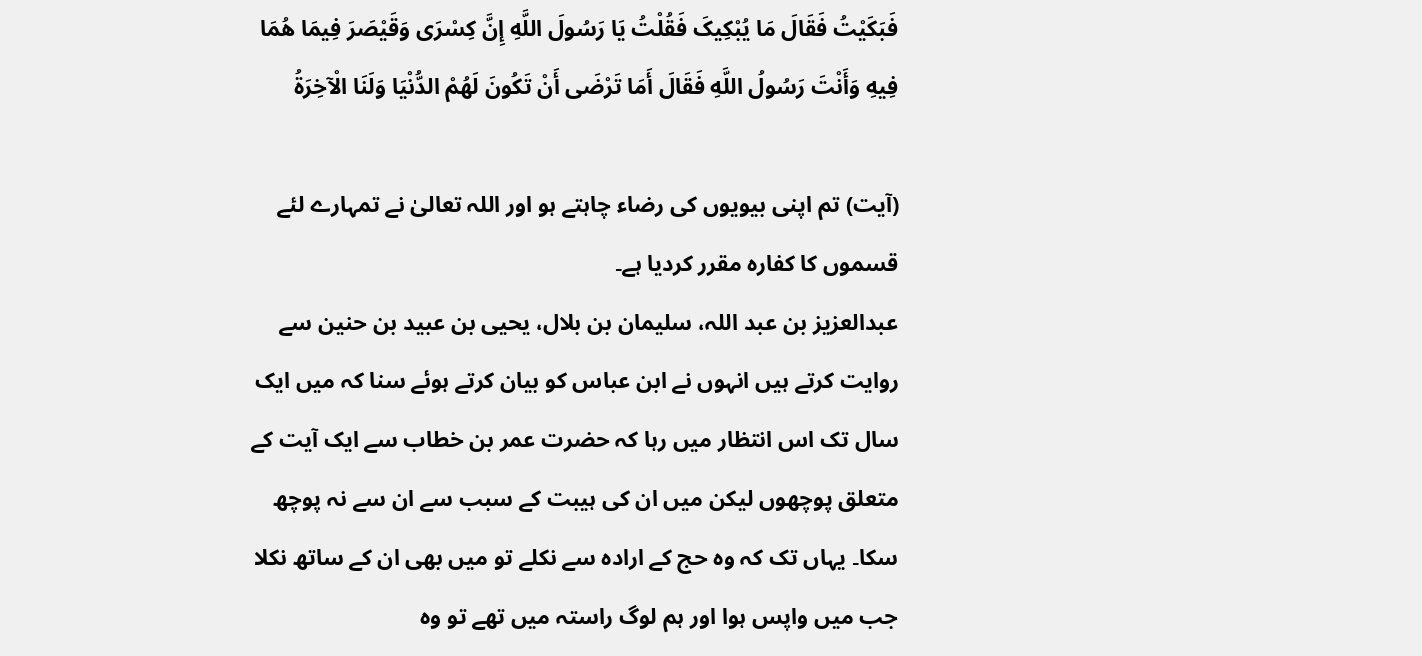فَبَکَيْتُ فَقَالَ مَا يُبْکِيکَ فَقُلْتُ يَا رَسُولَ اللَّهِ إِنَّ کِسْرَی وَقَيْصَرَ فِيمَا هُمَا فِيهِ وَأَنْتَ رَسُولُ اللَّهِ فَقَالَ أَمَا تَرْضَی أَنْ تَکُونَ لَهُمْ الدُّنْيَا وَلَنَا الْآخِرَةُ

(آیت) تم اپنی بیویوں کی رضاء چاہتے ہو اور اللہ تعالیٰ نے تمہارے لئے قسموں کا کفارہ مقرر کردیا ہے۔
عبدالعزیز بن عبد اللہ، سلیمان بن بلال، یحیی بن عبید بن حنین سے روایت کرتے ہیں انہوں نے ابن عباس کو بیان کرتے ہوئے سنا کہ میں ایک سال تک اس انتظار میں رہا کہ حضرت عمر بن خطاب سے ایک آیت کے متعلق پوچھوں لیکن میں ان کی ہیبت کے سبب سے ان سے نہ پوچھ سکا۔ یہاں تک کہ وہ حج کے ارادہ سے نکلے تو میں بھی ان کے ساتھ نکلا جب میں واپس ہوا اور ہم لوگ راستہ میں تھے تو وہ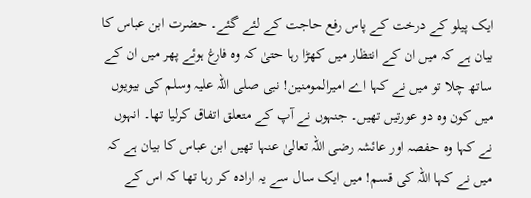ایک پیلو کے درخت کے پاس رفع حاجت کے لئے گئے۔ حضرت ابن عباس کا بیان ہے کہ میں ان کے انتظار میں کھڑا رہا حتیٰ کہ وہ فارغ ہوئے پھر میں ان کے ساتھ چلا تو میں نے کہا اے امیرالمومنین! نبی صلی اللہ علیہ وسلم کی بیویوں میں کون وہ دو عورتیں تھیں۔ جنہوں نے آپ کے متعلق اتفاق کرلیا تھا۔ انہوں نے کہا وہ حفصہ اور عائشہ رضی اللہ تعالیٰ عنہا تھیں ابن عباس کا بیان ہے کہ میں نے کہا اللہ کی قسم! میں ایک سال سے یہ ارادہ کر رہا تھا کہ اس کے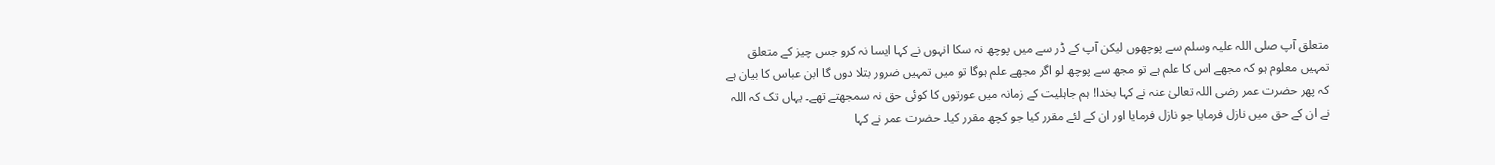متعلق آپ صلی اللہ علیہ وسلم سے پوچھوں لیکن آپ کے ڈر سے میں پوچھ نہ سکا انہوں نے کہا ایسا نہ کرو جس چیز کے متعلق تمہیں معلوم ہو کہ مجھے اس کا علم ہے تو مجھ سے پوچھ لو اگر مجھے علم ہوگا تو میں تمہیں ضرور بتلا دوں گا ابن عباس کا بیان ہے کہ پھر حضرت عمر رضی اللہ تعالیٰ عنہ نے کہا بخدا! ہم جاہلیت کے زمانہ میں عورتوں کا کوئی حق نہ سمجھتے تھے۔ یہاں تک کہ اللہ نے ان کے حق میں نازل فرمایا جو نازل فرمایا اور ان کے لئے مقرر کیا جو کچھ مقرر کیا۔ حضرت عمر نے کہا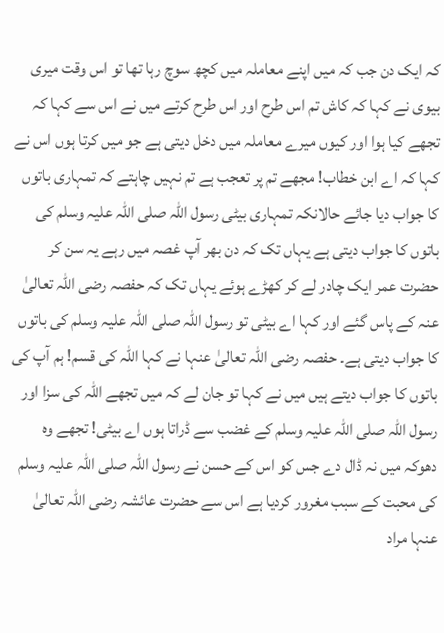کہ ایک دن جب کہ میں اپنے معاملہ میں کچھ سوچ رہا تھا تو اس وقت میری بیوی نے کہا کہ کاش تم اس طرح اور اس طرح کرتے میں نے اس سے کہا کہ تجھے کیا ہوا اور کیوں میرے معاملہ میں دخل دیتی ہے جو میں کرتا ہوں اس نے کہا کہ اے ابن خطاب! مجھے تم پر تعجب ہے تم نہیں چاہتے کہ تمہاری باتوں کا جواب دیا جائے حالانکہ تمہاری بیٹی رسول اللہ صلی اللہ علیہ وسلم کی باتوں کا جواب دیتی ہے یہاں تک کہ دن بھر آپ غصہ میں رہے یہ سن کر حضرت عمر ایک چادر لے کر کھڑے ہوئے یہاں تک کہ حفصہ رضی اللہ تعالیٰ عنہ کے پاس گئے اور کہا اے بیٹی تو رسول اللہ صلی اللہ علیہ وسلم کی باتوں کا جواب دیتی ہے۔ حفصہ رضی اللہ تعالیٰ عنہا نے کہا اللہ کی قسم! ہم آپ کی باتوں کا جواب دیتے ہیں میں نے کہا تو جان لے کہ میں تجھے اللہ کی سزا اور رسول اللہ صلی اللہ علیہ وسلم کے غضب سے ڈراتا ہوں اے بیٹی! تجھے وہ دھوکہ میں نہ ڈال دے جس کو اس کے حسن نے رسول اللہ صلی اللہ علیہ وسلم کی محبت کے سبب مغرور کردیا ہے اس سے حضرت عائشہ رضی اللہ تعالیٰ عنہا مراد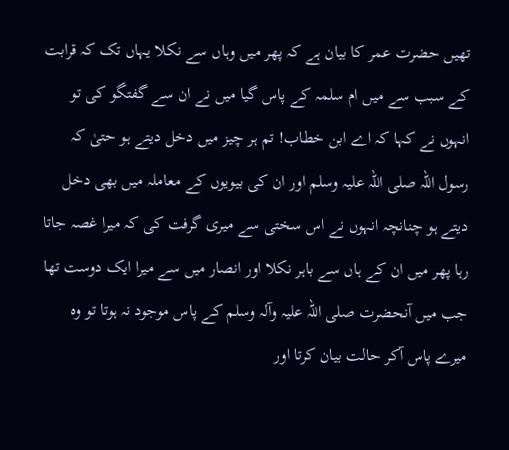تھیں حضرت عمر کا بیان ہے کہ پھر میں وہاں سے نکلا یہاں تک کہ قرابت کے سبب سے میں ام سلمہ کے پاس گیا میں نے ان سے گفتگو کی تو انہوں نے کہا کہ اے ابن خطاب! تم ہر چیز میں دخل دیتے ہو حتیٰ کہ رسول اللہ صلی اللہ علیہ وسلم اور ان کی بیویوں کے معاملہ میں بھی دخل دیتے ہو چنانچہ انہوں نے اس سختی سے میری گرفت کی کہ میرا غصہ جاتا رہا پھر میں ان کے ہاں سے باہر نکلا اور انصار میں سے میرا ایک دوست تھا جب میں آنحضرت صلی اللہ علیہ وآلہ وسلم کے پاس موجود نہ ہوتا تو وہ میرے پاس آکر حالت بیان کرتا اور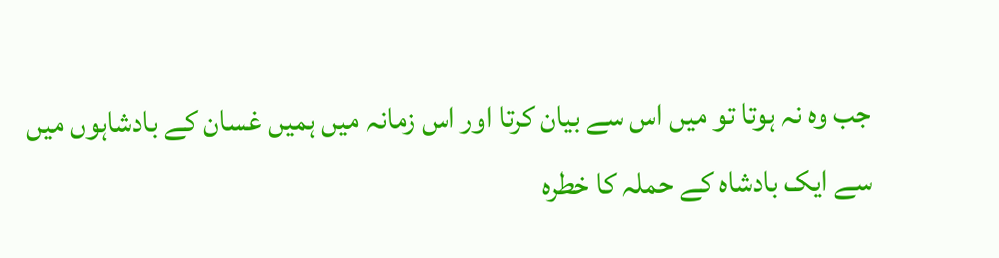جب وہ نہ ہوتا تو میں اس سے بیان کرتا اور اس زمانہ میں ہمیں غسان کے بادشاہوں میں سے ایک بادشاہ کے حملہ کا خطرہ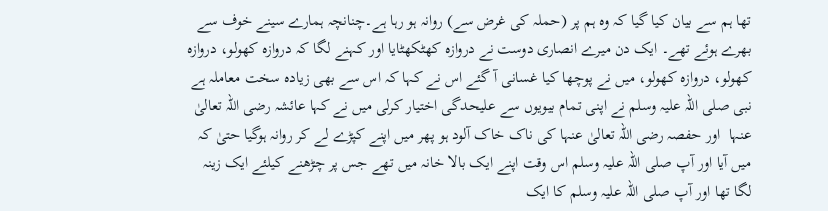تھا ہم سے بیان کیا گیا کہ وہ ہم پر (حملہ کی غرض سے) روانہ ہو رہا ہے۔چنانچہ ہمارے سینے خوف سے بھرے ہوئے تھے۔ ایک دن میرے انصاری دوست نے دروازہ کھٹکھٹایا اور کہنے لگا کہ دروازہ کھولو، دروازہ کھولو، دروازہ کھولو، میں نے پوچھا کیا غسانی آ گئے اس نے کہا کہ اس سے بھی زیادہ سخت معاملہ ہے نبی صلی اللہ علیہ وسلم نے اپنی تمام بیویوں سے علیحدگی اختیار کرلی میں نے کہا عائشہ رضی اللہ تعالیٰ عنہا  اور حفصہ رضی اللہ تعالیٰ عنہا کی ناک خاک آلود ہو پھر میں اپنے کپڑے لے کر روانہ ہوگیا حتیٰ کہ میں آیا اور آپ صلی اللہ علیہ وسلم اس وقت اپنے ایک بالا خانہ میں تھے جس پر چڑھنے کیلئے ایک زینہ لگا تھا اور آپ صلی اللہ علیہ وسلم کا ایک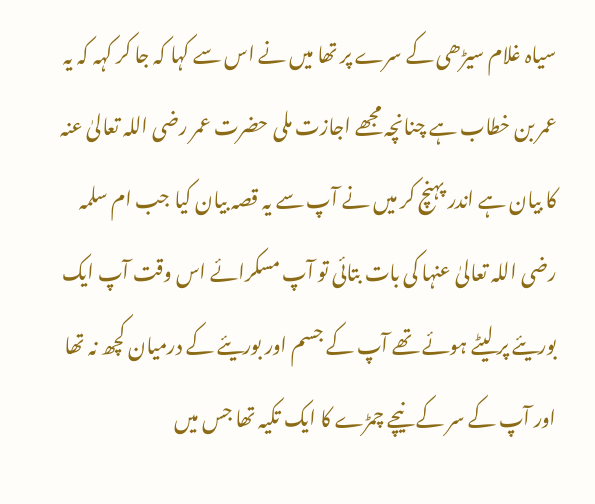سیاہ غلام سیڑھی کے سرے پر تھا میں نے اس سے کہا کہ جا کر کہہ کہ یہ عمر بن خطاب ہے چنانچہ مجھے اجازت ملی حضرت عمر رضی اللہ تعالیٰ عنہ کا بیان ہے اندر پہنچ کر میں نے آپ سے یہ قصہ بیان کیا جب ام سلمہ رضی اللہ تعالیٰ عنہا کی بات بتائی تو آپ مسکرائے اس وقت آپ ایک بوریئے پر لیٹے ہوئے تھے آپ کے جسم اور بوریئے کے درمیان کچھ نہ تھا اور آپ کے سر کے نیچے چمڑے کا ایک تکیہ تھا جس میں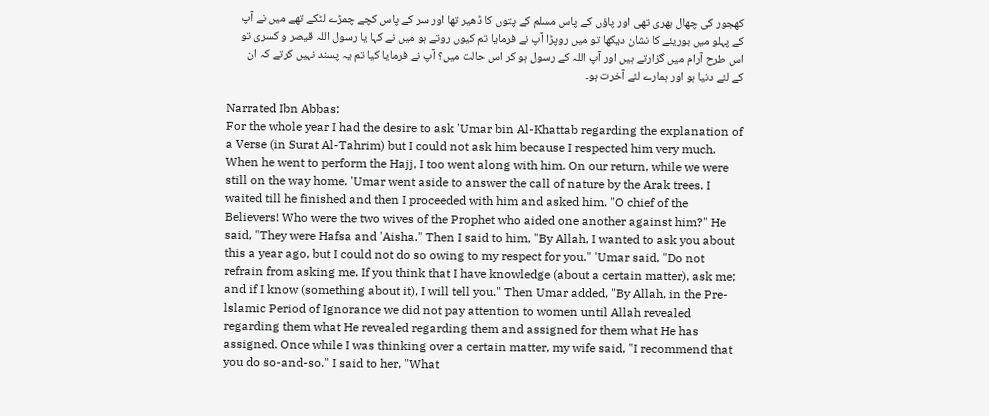کھجور کی چھال بھری تھی اور پاؤں کے پاس مسلم کے پتوں کا ڈھیر تھا اور سر کے پاس کچے چمڑے لٹکے تھے میں نے آپ کے پہلو میں بوریئے کا نشان دیکھا تو میں روپڑا آپ نے فرمایا تم کیوں روتے ہو میں نے کہا یا رسول اللہ قیصر و کسری تو اس طرح آرام میں گزارتے ہیں اور آپ اللہ کے رسول ہو کر اس حالت میں؟ آپ نے فرمایا کیا تم یہ پسند نہیں کرتے کہ ان کے لئے دنیا ہو اور ہمارے لئے آخرت ہو۔

Narrated Ibn Abbas:
For the whole year I had the desire to ask 'Umar bin Al-Khattab regarding the explanation of a Verse (in Surat Al-Tahrim) but I could not ask him because I respected him very much. When he went to perform the Hajj, I too went along with him. On our return, while we were still on the way home. 'Umar went aside to answer the call of nature by the Arak trees. I waited till he finished and then I proceeded with him and asked him. "O chief of the Believers! Who were the two wives of the Prophet who aided one another against him?" He said, "They were Hafsa and 'Aisha." Then I said to him, "By Allah, I wanted to ask you about this a year ago, but I could not do so owing to my respect for you." 'Umar said, "Do not refrain from asking me. If you think that I have knowledge (about a certain matter), ask me; and if I know (something about it), I will tell you." Then Umar added, "By Allah, in the Pre-lslamic Period of Ignorance we did not pay attention to women until Allah revealed regarding them what He revealed regarding them and assigned for them what He has assigned. Once while I was thinking over a certain matter, my wife said, "I recommend that you do so-and-so." I said to her, "What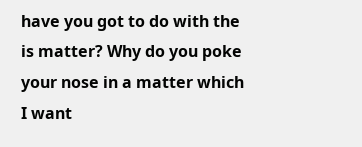have you got to do with the is matter? Why do you poke your nose in a matter which I want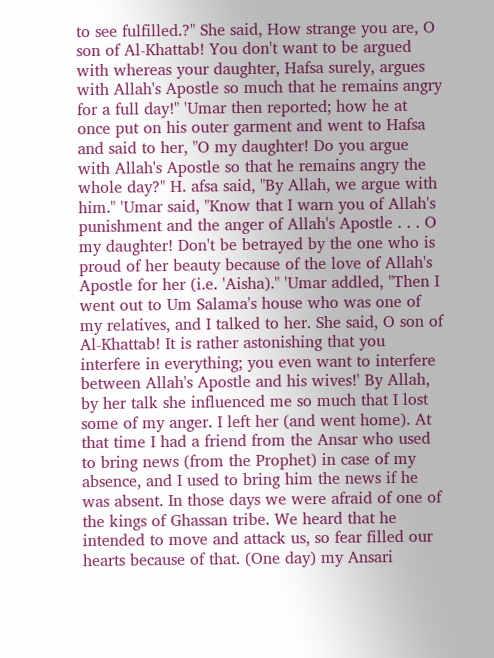to see fulfilled.?" She said, How strange you are, O son of Al-Khattab! You don't want to be argued with whereas your daughter, Hafsa surely, argues with Allah's Apostle so much that he remains angry for a full day!" 'Umar then reported; how he at once put on his outer garment and went to Hafsa and said to her, "O my daughter! Do you argue with Allah's Apostle so that he remains angry the whole day?" H. afsa said, "By Allah, we argue with him." 'Umar said, "Know that I warn you of Allah's punishment and the anger of Allah's Apostle . . . O my daughter! Don't be betrayed by the one who is proud of her beauty because of the love of Allah's Apostle for her (i.e. 'Aisha)." 'Umar addled, "Then I went out to Um Salama's house who was one of my relatives, and I talked to her. She said, O son of Al-Khattab! It is rather astonishing that you interfere in everything; you even want to interfere between Allah's Apostle and his wives!' By Allah, by her talk she influenced me so much that I lost some of my anger. I left her (and went home). At that time I had a friend from the Ansar who used to bring news (from the Prophet) in case of my absence, and I used to bring him the news if he was absent. In those days we were afraid of one of the kings of Ghassan tribe. We heard that he intended to move and attack us, so fear filled our hearts because of that. (One day) my Ansari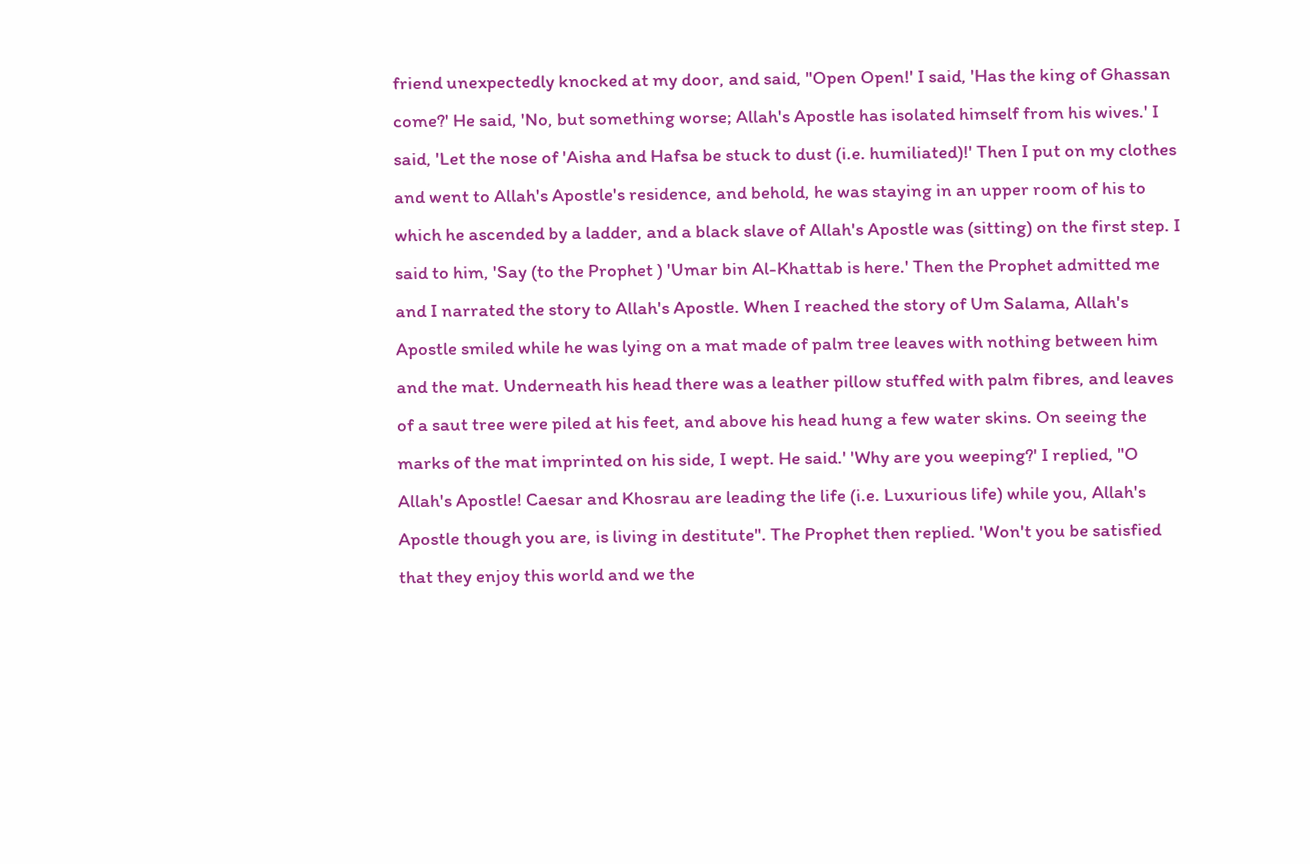friend unexpectedly knocked at my door, and said, "Open Open!' I said, 'Has the king of Ghassan come?' He said, 'No, but something worse; Allah's Apostle has isolated himself from his wives.' I said, 'Let the nose of 'Aisha and Hafsa be stuck to dust (i.e. humiliated)!' Then I put on my clothes and went to Allah's Apostle's residence, and behold, he was staying in an upper room of his to which he ascended by a ladder, and a black slave of Allah's Apostle was (sitting) on the first step. I said to him, 'Say (to the Prophet ) 'Umar bin Al-Khattab is here.' Then the Prophet admitted me and I narrated the story to Allah's Apostle. When I reached the story of Um Salama, Allah's Apostle smiled while he was lying on a mat made of palm tree leaves with nothing between him and the mat. Underneath his head there was a leather pillow stuffed with palm fibres, and leaves of a saut tree were piled at his feet, and above his head hung a few water skins. On seeing the marks of the mat imprinted on his side, I wept. He said.' 'Why are you weeping?' I replied, "O Allah's Apostle! Caesar and Khosrau are leading the life (i.e. Luxurious life) while you, Allah's Apostle though you are, is living in destitute". The Prophet then replied. 'Won't you be satisfied that they enjoy this world and we the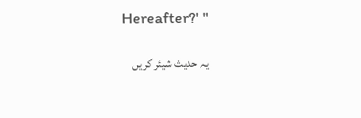Hereafter?' "

یہ حدیث شیئر کریں